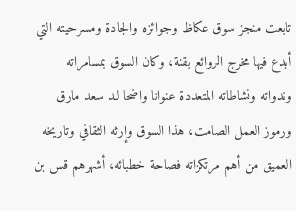تابعت منجز سوق عكاظ وجوائزه والجادة ومسرحيته التي أبدع فيها مخرج الروائع بقنة، وكان السوق بمسامراته وندواته ونشاطاته المتعددة عنوانا واضحا لـد سعد مارق ورموز العمل الصامت، هذا السوق وإرثه الثقافي وتاريخه العميق من أهم مرتكزاته فصاحة خطبائه، أشهرهم قس بن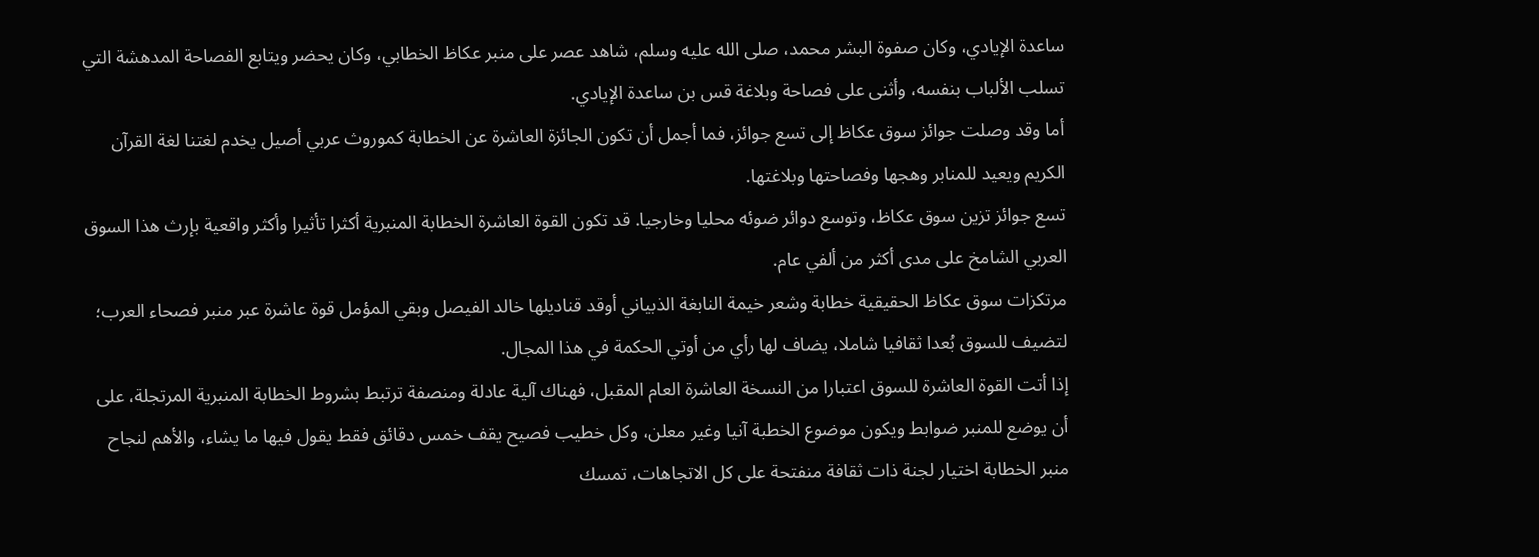ساعدة الإيادي، وكان صفوة البشر محمد، صلى الله عليه وسلم، شاهد عصر على منبر عكاظ الخطابي، وكان يحضر ويتابع الفصاحة المدهشة التي تسلب الألباب بنفسه، وأثنى على فصاحة وبلاغة قس بن ساعدة الإيادي.
أما وقد وصلت جوائز سوق عكاظ إلى تسع جوائز، فما أجمل أن تكون الجائزة العاشرة عن الخطابة كموروث عربي أصيل يخدم لغتنا لغة القرآن الكريم ويعيد للمنابر وهجها وفصاحتها وبلاغتها.
تسع جوائز تزين سوق عكاظ، وتوسع دوائر ضوئه محليا وخارجيا. قد تكون القوة العاشرة الخطابة المنبرية أكثرا تأثيرا وأكثر واقعية بإرث هذا السوق العربي الشامخ على مدى أكثر من ألفي عام.
مرتكزات سوق عكاظ الحقيقية خطابة وشعر خيمة النابغة الذبياني أوقد قناديلها خالد الفيصل وبقي المؤمل قوة عاشرة عبر منبر فصحاء العرب؛ لتضيف للسوق بُعدا ثقافيا شاملا، يضاف لها رأي من أوتي الحكمة في هذا المجال.
إذا أتت القوة العاشرة للسوق اعتبارا من النسخة العاشرة العام المقبل، فهناك آلية عادلة ومنصفة ترتبط بشروط الخطابة المنبرية المرتجلة، على أن يوضع للمنبر ضوابط ويكون موضوع الخطبة آنيا وغير معلن، وكل خطيب فصيح يقف خمس دقائق فقط يقول فيها ما يشاء، والأهم لنجاح منبر الخطابة اختيار لجنة ذات ثقافة منفتحة على كل الاتجاهات، تمسك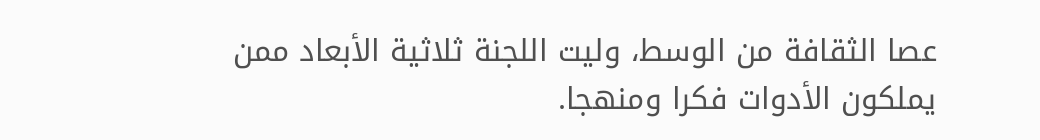عصا الثقافة من الوسط، وليت اللجنة ثلاثية الأبعاد ممن يملكون الأدوات فكرا ومنهجا.